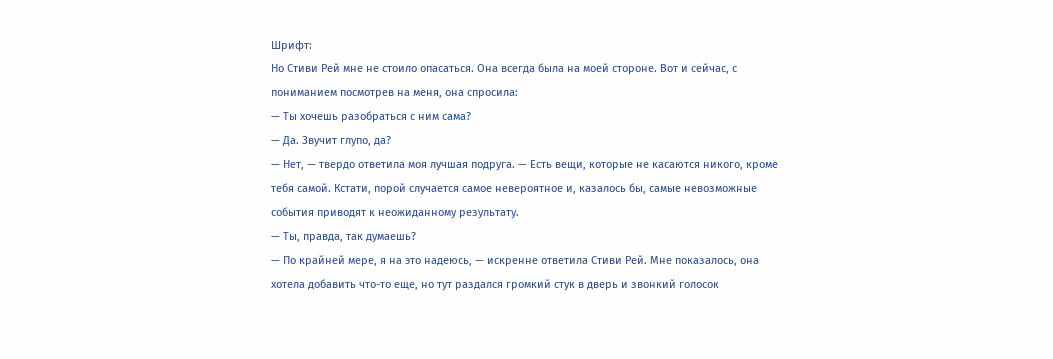Шрифт:
Но Стиви Рей мне не стоило опасаться. Она всегда была на моей стороне. Вот и сейчас, с пониманием посмотрев на меня, она спросила:
— Ты хочешь разобраться с ним сама?
— Да. Звучит глупо, да?
— Нет, — твердо ответила моя лучшая подруга. — Есть вещи, которые не касаются никого, кроме тебя самой. Кстати, порой случается самое невероятное и, казалось бы, самые невозможные события приводят к неожиданному результату.
— Ты, правда, так думаешь?
— По крайней мере, я на это надеюсь, — искренне ответила Стиви Рей. Мне показалось, она хотела добавить что-то еще, но тут раздался громкий стук в дверь и звонкий голосок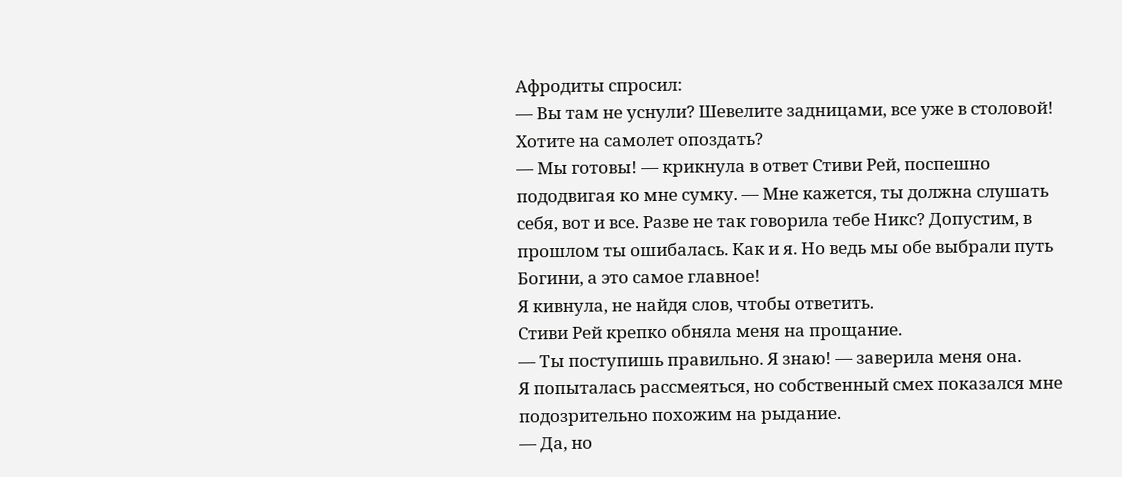Афродиты спросил:
— Вы там не уснули? Шевелите задницами, все уже в столовой! Хотите на самолет опоздать?
— Мы готовы! — крикнула в ответ Стиви Рей, поспешно пододвигая ко мне сумку. — Мне кажется, ты должна слушать себя, вот и все. Разве не так говорила тебе Никс? Допустим, в прошлом ты ошибалась. Как и я. Но ведь мы обе выбрали путь Богини, а это самое главное!
Я кивнула, не найдя слов, чтобы ответить.
Стиви Рей крепко обняла меня на прощание.
— Ты поступишь правильно. Я знаю! — заверила меня она.
Я попыталась рассмеяться, но собственный смех показался мне подозрительно похожим на рыдание.
— Да, но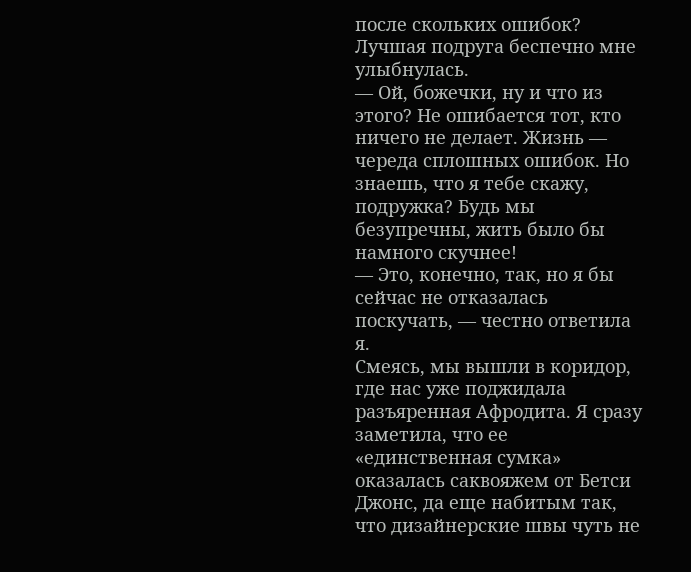после скольких ошибок?
Лучшая подруга беспечно мне улыбнулась.
— Ой, божечки, ну и что из этого? Не ошибается тот, кто ничего не делает. Жизнь — череда сплошных ошибок. Но знаешь, что я тебе скажу, подружка? Будь мы безупречны, жить было бы намного скучнее!
— Это, конечно, так, но я бы сейчас не отказалась поскучать, — честно ответила я.
Смеясь, мы вышли в коридор, где нас уже поджидала разъяренная Афродита. Я сразу заметила, что ее «единственная сумка» оказалась саквояжем от Бетси Джонс, да еще набитым так, что дизайнерские швы чуть не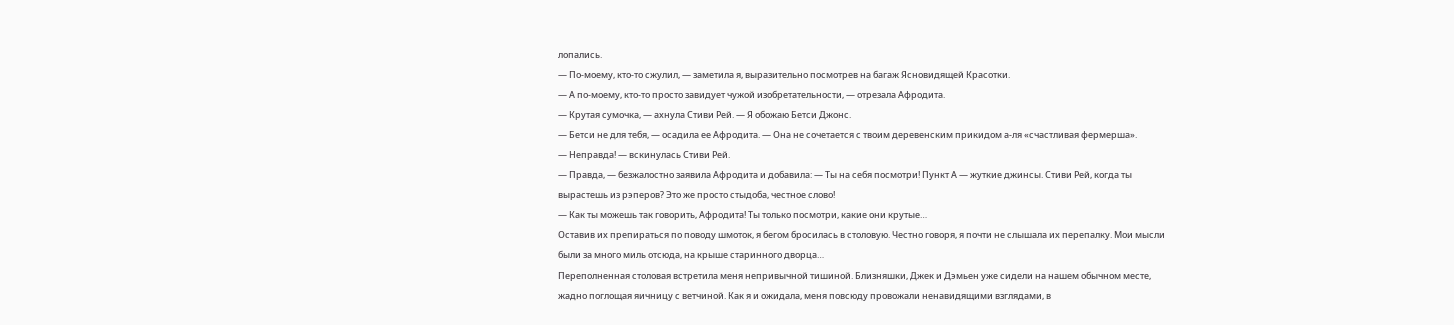лопались.
— По-моему, кто-то сжулил, — заметила я, выразительно посмотрев на багаж Ясновидящей Красотки.
— А по-моему, кто-то просто завидует чужой изобретательности, — отрезала Афродита.
— Крутая сумочка, — ахнула Стиви Рей. — Я обожаю Бетси Джонс.
— Бетси не для тебя, — осадила ее Афродита. — Она не сочетается с твоим деревенским прикидом а-ля «счастливая фермерша».
— Неправда! — вскинулась Стиви Рей.
— Правда, — безжалостно заявила Афродита и добавила: — Ты на себя посмотри! Пункт А — жуткие джинсы. Стиви Рей, когда ты вырастешь из рэперов? Это же просто стыдоба, честное слово!
— Как ты можешь так говорить, Афродита! Ты только посмотри, какие они крутые…
Оставив их препираться по поводу шмоток, я бегом бросилась в столовую. Честно говоря, я почти не слышала их перепалку. Мои мысли были за много миль отсюда, на крыше старинного дворца…
Переполненная столовая встретила меня непривычной тишиной. Близняшки, Джек и Дэмьен уже сидели на нашем обычном месте, жадно поглощая яичницу с ветчиной. Как я и ожидала, меня повсюду провожали ненавидящими взглядами, в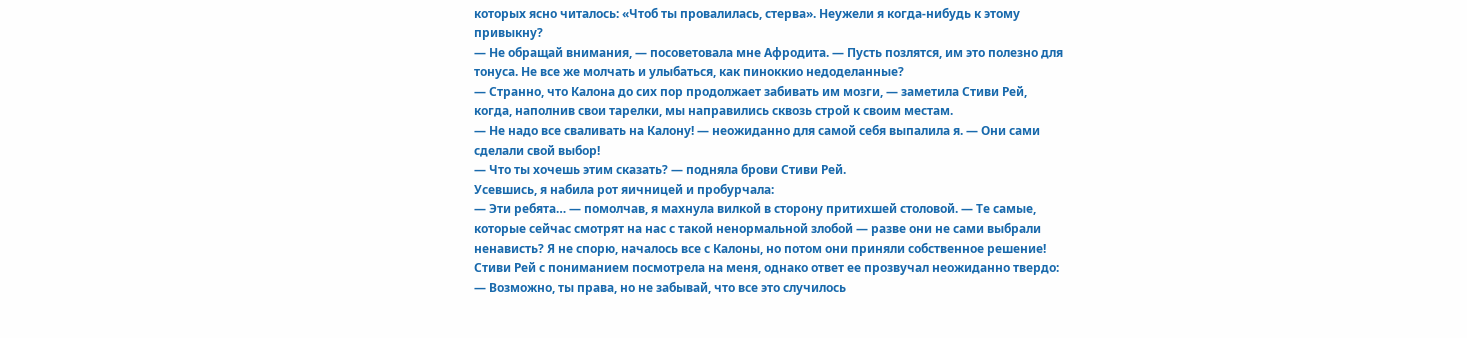которых ясно читалось: «Чтоб ты провалилась, стерва». Неужели я когда-нибудь к этому привыкну?
— Не обращай внимания, — посоветовала мне Афродита. — Пусть позлятся, им это полезно для тонуса. Не все же молчать и улыбаться, как пиноккио недоделанные?
— Странно, что Калона до сих пор продолжает забивать им мозги, — заметила Стиви Рей, когда, наполнив свои тарелки, мы направились сквозь строй к своим местам.
— Не надо все сваливать на Калону! — неожиданно для самой себя выпалила я. — Они сами сделали свой выбор!
— Что ты хочешь этим сказать? — подняла брови Стиви Рей.
Усевшись, я набила рот яичницей и пробурчала:
— Эти ребята… — помолчав, я махнула вилкой в сторону притихшей столовой. — Те самые, которые сейчас смотрят на нас с такой ненормальной злобой — разве они не сами выбрали ненависть? Я не спорю, началось все с Калоны, но потом они приняли собственное решение!
Стиви Рей с пониманием посмотрела на меня, однако ответ ее прозвучал неожиданно твердо:
— Возможно, ты права, но не забывай, что все это случилось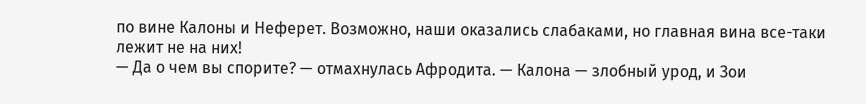по вине Калоны и Неферет. Возможно, наши оказались слабаками, но главная вина все-таки лежит не на них!
— Да о чем вы спорите? — отмахнулась Афродита. — Калона — злобный урод, и Зои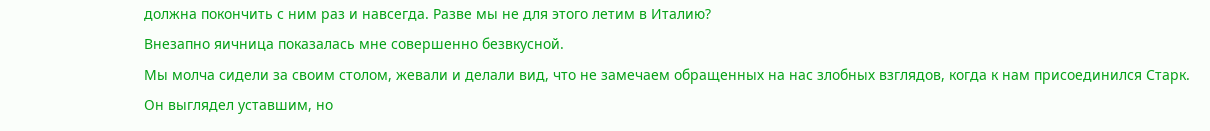должна покончить с ним раз и навсегда. Разве мы не для этого летим в Италию?
Внезапно яичница показалась мне совершенно безвкусной.
Мы молча сидели за своим столом, жевали и делали вид, что не замечаем обращенных на нас злобных взглядов, когда к нам присоединился Старк.
Он выглядел уставшим, но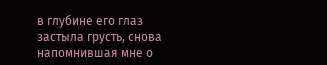в глубине его глаз застыла грусть, снова напомнившая мне о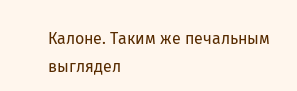Калоне. Таким же печальным выглядел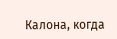Калона, когда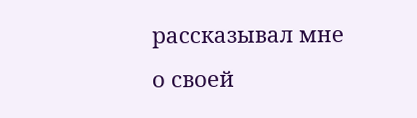рассказывал мне о своей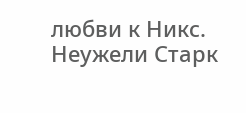любви к Никс. Неужели Старк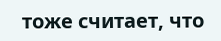тоже считает, что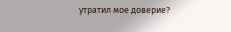утратил мое доверие?